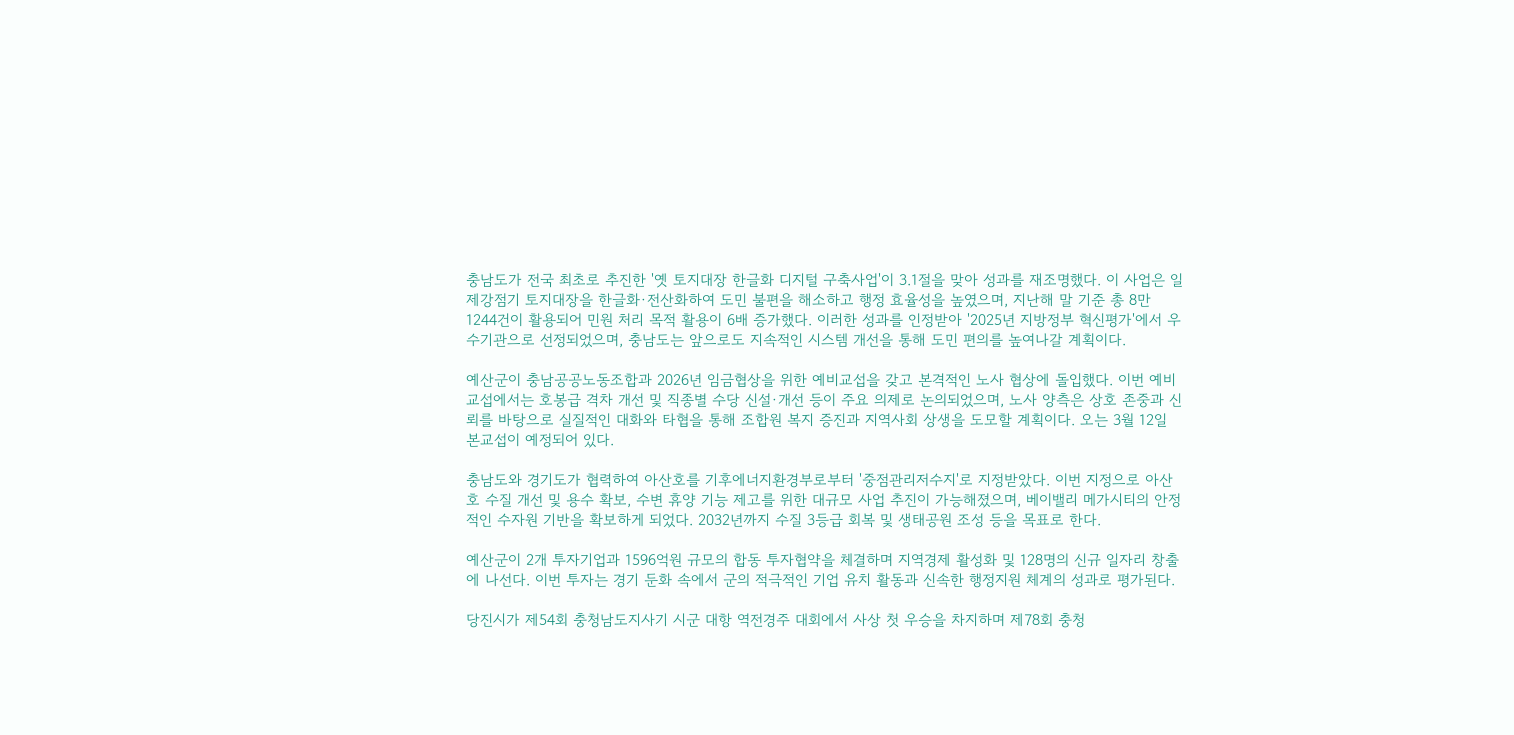충남도가 전국 최초로 추진한 '옛 토지대장 한글화 디지털 구축사업'이 3.1절을 맞아 성과를 재조명했다. 이 사업은 일제강점기 토지대장을 한글화·전산화하여 도민 불편을 해소하고 행정 효율성을 높였으며, 지난해 말 기준 총 8만 1244건이 활용되어 민원 처리 목적 활용이 6배 증가했다. 이러한 성과를 인정받아 '2025년 지방정부 혁신평가'에서 우수기관으로 선정되었으며, 충남도는 앞으로도 지속적인 시스템 개선을 통해 도민 편의를 높여나갈 계획이다.

예산군이 충남공공노동조합과 2026년 임금협상을 위한 예비교섭을 갖고 본격적인 노사 협상에 돌입했다. 이번 예비교섭에서는 호봉급 격차 개선 및 직종별 수당 신설·개선 등이 주요 의제로 논의되었으며, 노사 양측은 상호 존중과 신뢰를 바탕으로 실질적인 대화와 타협을 통해 조합원 복지 증진과 지역사회 상생을 도모할 계획이다. 오는 3월 12일 본교섭이 예정되어 있다.

충남도와 경기도가 협력하여 아산호를 기후에너지환경부로부터 '중점관리저수지'로 지정받았다. 이번 지정으로 아산호 수질 개선 및 용수 확보, 수변 휴양 기능 제고를 위한 대규모 사업 추진이 가능해졌으며, 베이밸리 메가시티의 안정적인 수자원 기반을 확보하게 되었다. 2032년까지 수질 3등급 회복 및 생태공원 조성 등을 목표로 한다.

예산군이 2개 투자기업과 1596억원 규모의 합동 투자협약을 체결하며 지역경제 활성화 및 128명의 신규 일자리 창출에 나선다. 이번 투자는 경기 둔화 속에서 군의 적극적인 기업 유치 활동과 신속한 행정지원 체계의 성과로 평가된다.

당진시가 제54회 충청남도지사기 시군 대항 역전경주 대회에서 사상 첫 우승을 차지하며 제78회 충청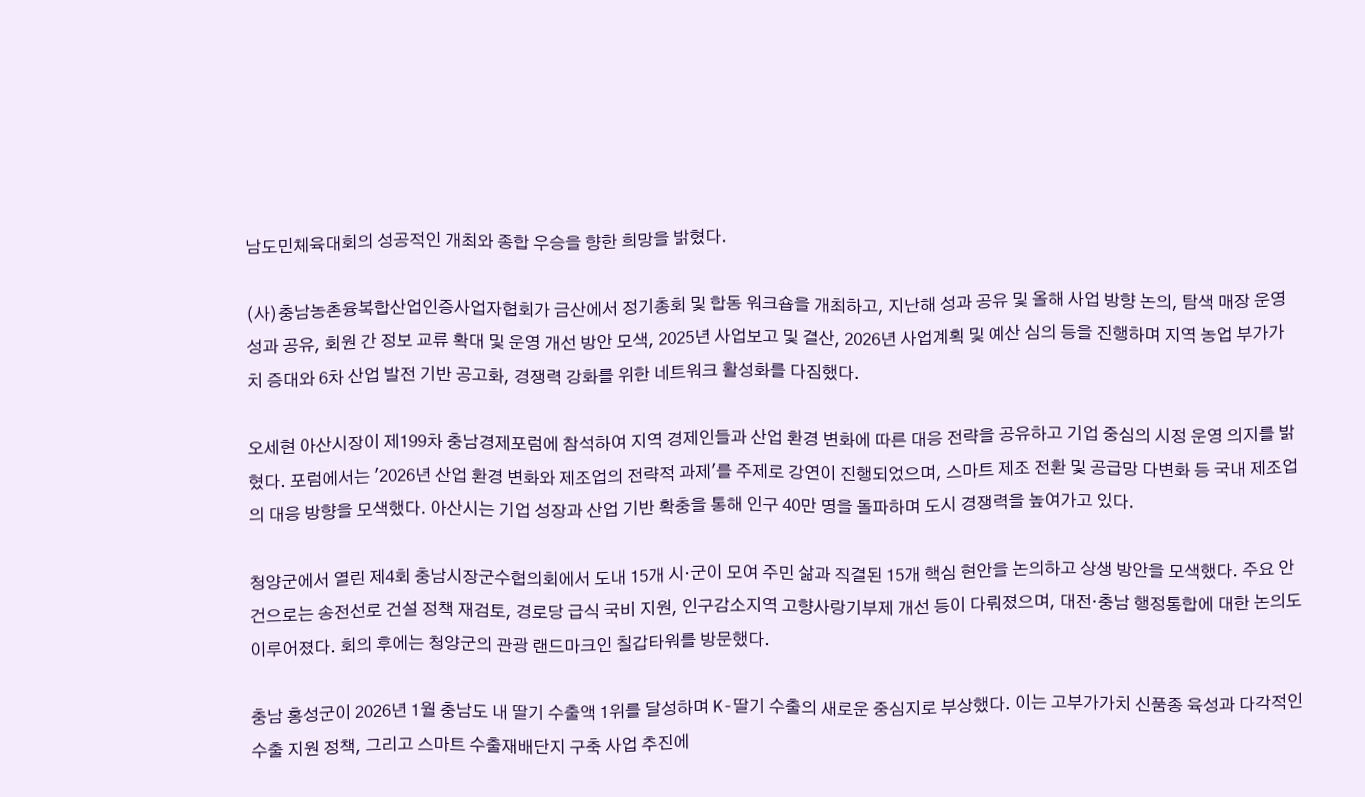남도민체육대회의 성공적인 개최와 종합 우승을 향한 희망을 밝혔다.

(사)충남농촌융복합산업인증사업자협회가 금산에서 정기총회 및 합동 워크숍을 개최하고, 지난해 성과 공유 및 올해 사업 방향 논의, 탐색 매장 운영 성과 공유, 회원 간 정보 교류 확대 및 운영 개선 방안 모색, 2025년 사업보고 및 결산, 2026년 사업계획 및 예산 심의 등을 진행하며 지역 농업 부가가치 증대와 6차 산업 발전 기반 공고화, 경쟁력 강화를 위한 네트워크 활성화를 다짐했다.

오세현 아산시장이 제199차 충남경제포럼에 참석하여 지역 경제인들과 산업 환경 변화에 따른 대응 전략을 공유하고 기업 중심의 시정 운영 의지를 밝혔다. 포럼에서는 '2026년 산업 환경 변화와 제조업의 전략적 과제'를 주제로 강연이 진행되었으며, 스마트 제조 전환 및 공급망 다변화 등 국내 제조업의 대응 방향을 모색했다. 아산시는 기업 성장과 산업 기반 확충을 통해 인구 40만 명을 돌파하며 도시 경쟁력을 높여가고 있다.

청양군에서 열린 제4회 충남시장군수협의회에서 도내 15개 시·군이 모여 주민 삶과 직결된 15개 핵심 현안을 논의하고 상생 방안을 모색했다. 주요 안건으로는 송전선로 건설 정책 재검토, 경로당 급식 국비 지원, 인구감소지역 고향사랑기부제 개선 등이 다뤄졌으며, 대전·충남 행정통합에 대한 논의도 이루어졌다. 회의 후에는 청양군의 관광 랜드마크인 칠갑타워를 방문했다.

충남 홍성군이 2026년 1월 충남도 내 딸기 수출액 1위를 달성하며 K-딸기 수출의 새로운 중심지로 부상했다. 이는 고부가가치 신품종 육성과 다각적인 수출 지원 정책, 그리고 스마트 수출재배단지 구축 사업 추진에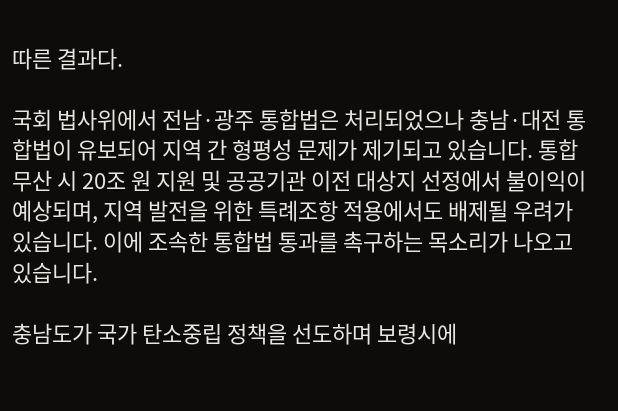따른 결과다.

국회 법사위에서 전남·광주 통합법은 처리되었으나 충남·대전 통합법이 유보되어 지역 간 형평성 문제가 제기되고 있습니다. 통합 무산 시 20조 원 지원 및 공공기관 이전 대상지 선정에서 불이익이 예상되며, 지역 발전을 위한 특례조항 적용에서도 배제될 우려가 있습니다. 이에 조속한 통합법 통과를 촉구하는 목소리가 나오고 있습니다.

충남도가 국가 탄소중립 정책을 선도하며 보령시에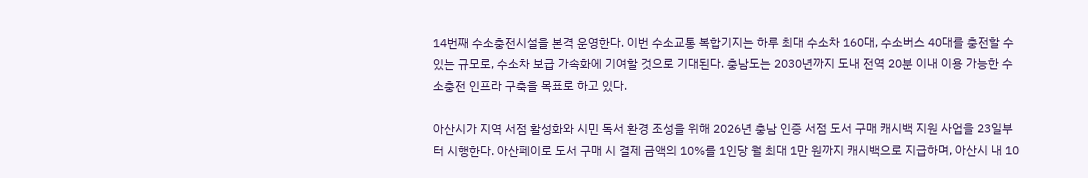14번째 수소충전시설을 본격 운영한다. 이번 수소교통 복합기지는 하루 최대 수소차 160대, 수소버스 40대를 충전할 수 있는 규모로, 수소차 보급 가속화에 기여할 것으로 기대된다. 충남도는 2030년까지 도내 전역 20분 이내 이용 가능한 수소충전 인프라 구축을 목표로 하고 있다.

아산시가 지역 서점 활성화와 시민 독서 환경 조성을 위해 2026년 충남 인증 서점 도서 구매 캐시백 지원 사업을 23일부터 시행한다. 아산페이로 도서 구매 시 결제 금액의 10%를 1인당 월 최대 1만 원까지 캐시백으로 지급하며, 아산시 내 10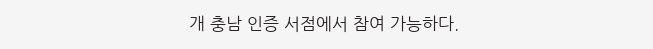개 충남 인증 서점에서 참여 가능하다.